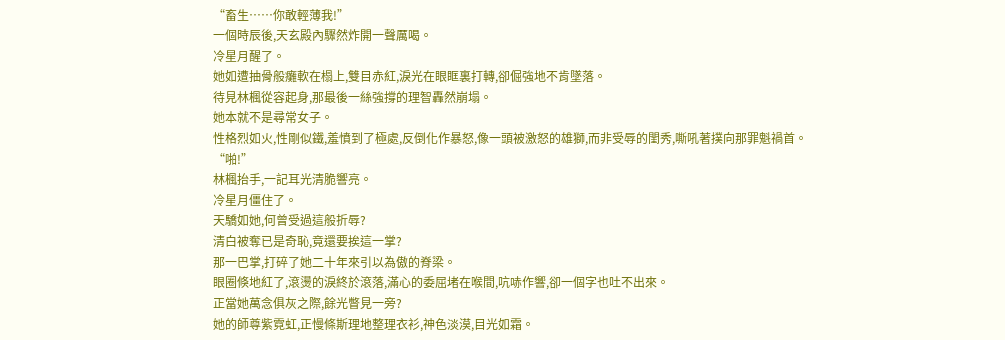“畜生……你敢輕薄我!”
一個時辰後,天玄殿內驟然炸開一聲厲喝。
冷星月醒了。
她如遭抽骨般癱軟在榻上,雙目赤紅,淚光在眼眶裏打轉,卻倔強地不肯墜落。
待見林楓從容起身,那最後一絲強撐的理智轟然崩塌。
她本就不是尋常女子。
性格烈如火,性剛似鐵,羞憤到了極處,反倒化作暴怒,像一頭被激怒的雄獅,而非受辱的閨秀,嘶吼著撲向那罪魁禍首。
“啪!”
林楓抬手,一記耳光清脆響亮。
冷星月僵住了。
天驕如她,何曾受過這般折辱?
清白被奪已是奇恥,竟還要挨這一掌?
那一巴掌,打碎了她二十年來引以為傲的脊梁。
眼圈倏地紅了,滾燙的淚終於滾落,滿心的委屈堵在喉間,吭哧作響,卻一個字也吐不出來。
正當她萬念俱灰之際,餘光瞥見一旁?
她的師尊紫霓虹,正慢條斯理地整理衣衫,神色淡漠,目光如霜。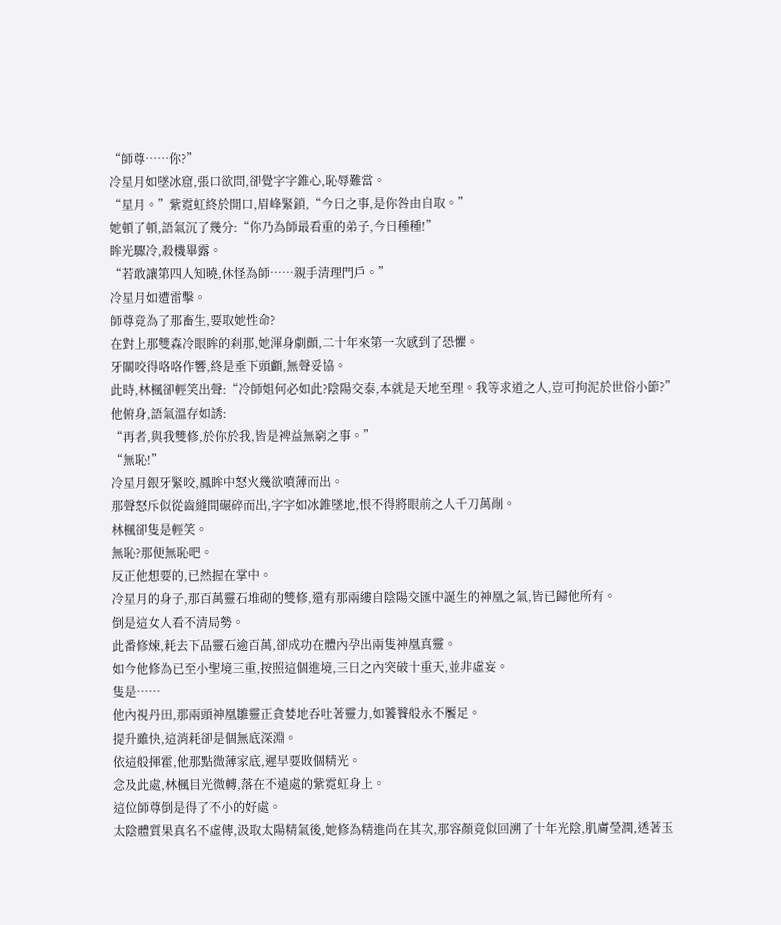“師尊……你?”
冷星月如墜冰窟,張口欲問,卻覺字字錐心,恥辱難當。
“星月。”紫霓虹終於開口,眉峰緊鎖,“今日之事,是你咎由自取。”
她頓了頓,語氣沉了幾分:“你乃為師最看重的弟子,今日種種!”
眸光驟冷,殺機畢露。
“若敢讓第四人知曉,休怪為師……親手清理門戶。”
冷星月如遭雷擊。
師尊竟為了那畜生,要取她性命?
在對上那雙森冷眼眸的刹那,她渾身劇顫,二十年來第一次感到了恐懼。
牙關咬得咯咯作響,終是垂下頭顱,無聲妥協。
此時,林楓卻輕笑出聲:“冷師姐何必如此?陰陽交泰,本就是天地至理。我等求道之人,豈可拘泥於世俗小節?”
他俯身,語氣溫存如誘:
“再者,與我雙修,於你於我,皆是裨益無窮之事。”
“無恥!”
冷星月銀牙緊咬,鳳眸中怒火幾欲噴薄而出。
那聲怒斥似從齒縫間碾碎而出,字字如冰錐墜地,恨不得將眼前之人千刀萬剮。
林楓卻隻是輕笑。
無恥?那便無恥吧。
反正他想要的,已然握在掌中。
冷星月的身子,那百萬靈石堆砌的雙修,還有那兩縷自陰陽交匯中誕生的神凰之氣,皆已歸他所有。
倒是這女人看不清局勢。
此番修煉,耗去下品靈石逾百萬,卻成功在體內孕出兩隻神凰真靈。
如今他修為已至小聖境三重,按照這個進境,三日之內突破十重天,並非虛妄。
隻是……
他內視丹田,那兩頭神凰雛靈正貪婪地吞吐著靈力,如饕餮般永不饜足。
提升雖快,這消耗卻是個無底深淵。
依這般揮霍,他那點微薄家底,遲早要敗個精光。
念及此處,林楓目光微轉,落在不遠處的紫霓虹身上。
這位師尊倒是得了不小的好處。
太陰體質果真名不虛傳,汲取太陽精氣後,她修為精進尚在其次,那容顏竟似回溯了十年光陰,肌膚瑩潤,透著玉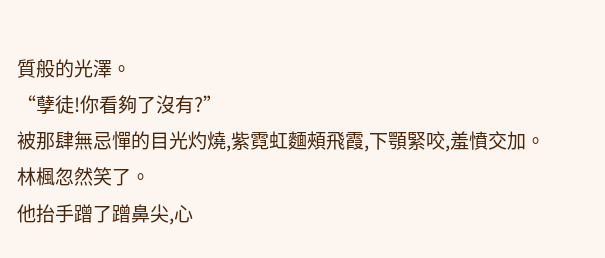質般的光澤。
“孽徒!你看夠了沒有?”
被那肆無忌憚的目光灼燒,紫霓虹麵頰飛霞,下顎緊咬,羞憤交加。
林楓忽然笑了。
他抬手蹭了蹭鼻尖,心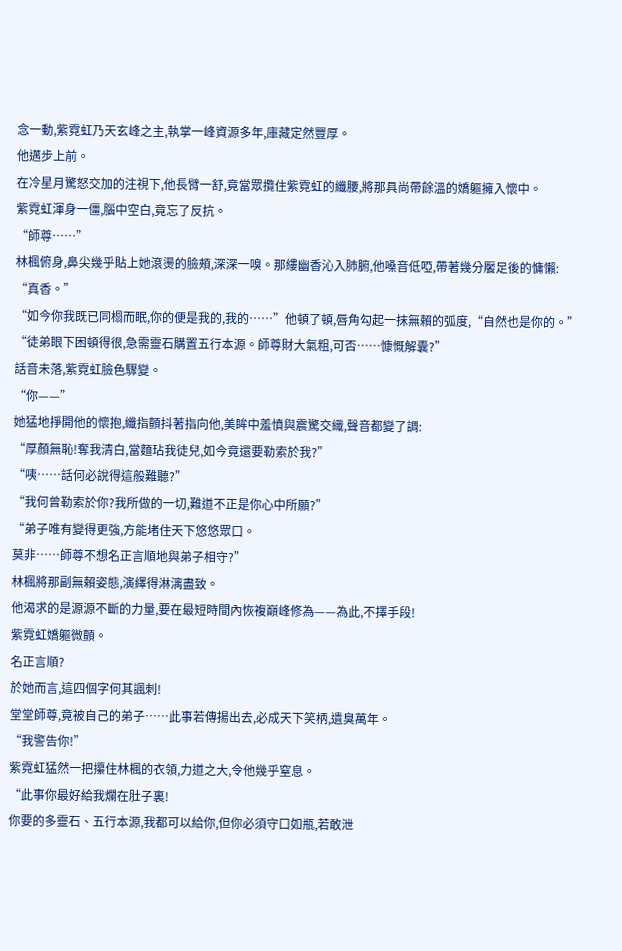念一動,紫霓虹乃天玄峰之主,執掌一峰資源多年,庫藏定然豐厚。
他邁步上前。
在冷星月驚怒交加的注視下,他長臂一舒,竟當眾攬住紫霓虹的纖腰,將那具尚帶餘溫的嬌軀擁入懷中。
紫霓虹渾身一僵,腦中空白,竟忘了反抗。
“師尊……”
林楓俯身,鼻尖幾乎貼上她滾燙的臉頰,深深一嗅。那縷幽香沁入肺腑,他嗓音低啞,帶著幾分饜足後的慵懶:
“真香。”
“如今你我既已同榻而眠,你的便是我的,我的……”他頓了頓,唇角勾起一抹無賴的弧度,“自然也是你的。”
“徒弟眼下困頓得很,急需靈石購置五行本源。師尊財大氣粗,可否……慷慨解囊?”
話音未落,紫霓虹臉色驟變。
“你——”
她猛地掙開他的懷抱,纖指顫抖著指向他,美眸中羞憤與震驚交織,聲音都變了調:
“厚顏無恥!奪我清白,當麵玷我徒兒,如今竟還要勒索於我?”
“咦……話何必說得這般難聽?”
“我何曾勒索於你?我所做的一切,難道不正是你心中所願?”
“弟子唯有變得更強,方能堵住天下悠悠眾口。
莫非……師尊不想名正言順地與弟子相守?”
林楓將那副無賴姿態,演繹得淋漓盡致。
他渴求的是源源不斷的力量,要在最短時間內恢複巔峰修為——為此,不擇手段!
紫霓虹嬌軀微顫。
名正言順?
於她而言,這四個字何其諷刺!
堂堂師尊,竟被自己的弟子……此事若傳揚出去,必成天下笑柄,遺臭萬年。
“我警告你!”
紫霓虹猛然一把攥住林楓的衣領,力道之大,令他幾乎窒息。
“此事你最好給我爛在肚子裏!
你要的多靈石、五行本源,我都可以給你,但你必須守口如瓶,若敢泄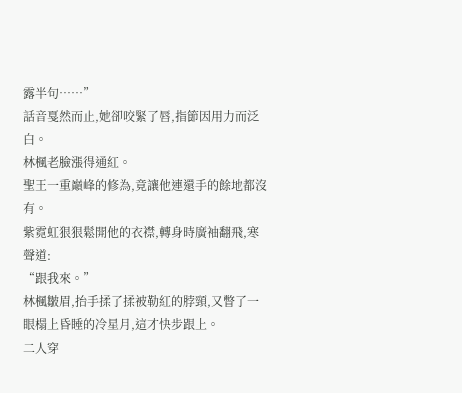露半句……”
話音戛然而止,她卻咬緊了唇,指節因用力而泛白。
林楓老臉漲得通紅。
聖王一重巔峰的修為,竟讓他連還手的餘地都沒有。
紫霓虹狠狠鬆開他的衣襟,轉身時廣袖翻飛,寒聲道:
“跟我來。”
林楓皺眉,抬手揉了揉被勒紅的脖頸,又瞥了一眼榻上昏睡的冷星月,這才快步跟上。
二人穿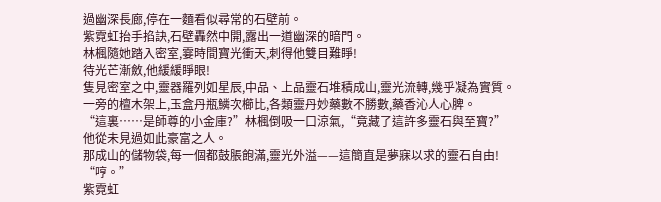過幽深長廊,停在一麵看似尋常的石壁前。
紫霓虹抬手掐訣,石壁轟然中開,露出一道幽深的暗門。
林楓隨她踏入密室,霎時間寶光衝天,刺得他雙目難睜!
待光芒漸斂,他緩緩睜眼!
隻見密室之中,靈器羅列如星辰,中品、上品靈石堆積成山,靈光流轉,幾乎凝為實質。
一旁的檀木架上,玉盒丹瓶鱗次櫛比,各類靈丹妙藥數不勝數,藥香沁人心脾。
“這裏……是師尊的小金庫?”林楓倒吸一口涼氣,“竟藏了這許多靈石與至寶?”
他從未見過如此豪富之人。
那成山的儲物袋,每一個都鼓脹飽滿,靈光外溢——這簡直是夢寐以求的靈石自由!
“哼。”
紫霓虹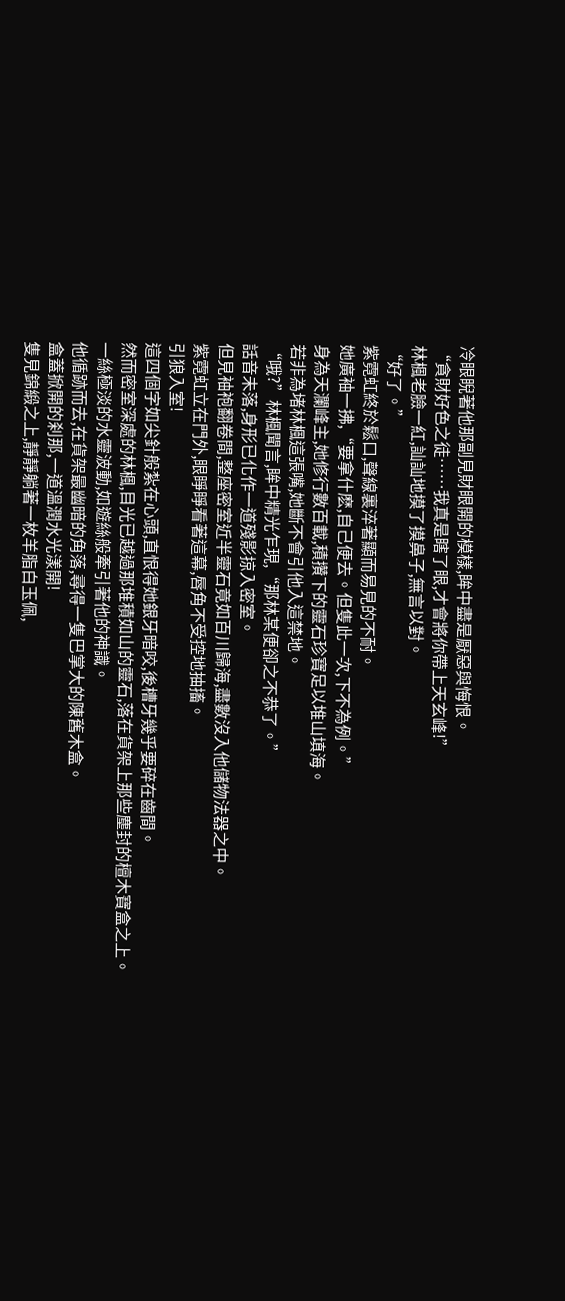冷眼睨著他那副見財眼開的模樣,眸中盡是厭惡與悔恨。
“貪財好色之徒……我真是瞎了眼,才會將你帶上天玄峰!”
林楓老臉一紅,訕訕地摸了摸鼻子,無言以對。
“好了。”
紫霓虹終於鬆口,聲線裏淬著顯而易見的不耐。
她廣袖一拂,“要拿什麽,自己便去。但隻此一次,下不為例。”
身為天瀾峰主,她修行數百載,積攢下的靈石珍寶足以堆山填海。
若非為堵林楓這張嘴,她斷不會引他入這禁地。
“哦?”林楓聞言,眸中精光乍現,“那林某便卻之不恭了。”
話音未落,身形已化作一道殘影掠入密室。
但見袖袍翻卷間,整座密室近半靈石竟如百川歸海,盡數沒入他儲物法器之中。
紫霓虹立在門外,眼睜睜看著這幕,唇角不受控地抽搐。
引狼入室!
這四個字如尖針般紮在心頭,直恨得她銀牙暗咬,後槽牙幾乎要碎在齒間。
然而密室深處的林楓,目光已越過那堆積如山的靈石,落在貨架上那些塵封的檀木寶盒之上。
一絲極淡的水靈波動,如遊絲般牽引著他的神識。
他循跡而去,在貨架最幽暗的角落,尋得一隻巴掌大的陳舊木盒。
盒蓋掀開的刹那,一道溫潤水光漾開!
隻見錦緞之上,靜靜躺著一枚羊脂白玉佩,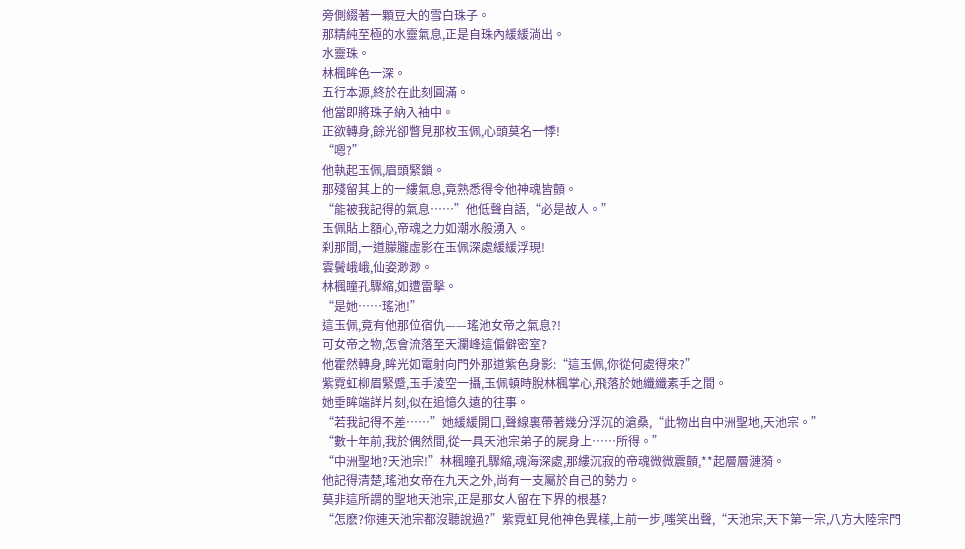旁側綴著一顆豆大的雪白珠子。
那精純至極的水靈氣息,正是自珠內緩緩淌出。
水靈珠。
林楓眸色一深。
五行本源,終於在此刻圓滿。
他當即將珠子納入袖中。
正欲轉身,餘光卻瞥見那枚玉佩,心頭莫名一悸!
“嗯?”
他執起玉佩,眉頭緊鎖。
那殘留其上的一縷氣息,竟熟悉得令他神魂皆顫。
“能被我記得的氣息……”他低聲自語,“必是故人。”
玉佩貼上額心,帝魂之力如潮水般湧入。
刹那間,一道朦朧虛影在玉佩深處緩緩浮現!
雲鬢峨峨,仙姿渺渺。
林楓瞳孔驟縮,如遭雷擊。
“是她……瑤池!”
這玉佩,竟有他那位宿仇——瑤池女帝之氣息?!
可女帝之物,怎會流落至天瀾峰這偏僻密室?
他霍然轉身,眸光如電射向門外那道紫色身影:“這玉佩,你從何處得來?”
紫霓虹柳眉緊蹙,玉手淩空一攝,玉佩頓時脫林楓掌心,飛落於她纖纖素手之間。
她垂眸端詳片刻,似在追憶久遠的往事。
“若我記得不差……”她緩緩開口,聲線裏帶著幾分浮沉的滄桑,“此物出自中洲聖地,天池宗。”
“數十年前,我於偶然間,從一具天池宗弟子的屍身上……所得。”
“中洲聖地?天池宗!”林楓瞳孔驟縮,魂海深處,那縷沉寂的帝魂微微震顫,**起層層漣漪。
他記得清楚,瑤池女帝在九天之外,尚有一支屬於自己的勢力。
莫非這所謂的聖地天池宗,正是那女人留在下界的根基?
“怎麽?你連天池宗都沒聽說過?”紫霓虹見他神色異樣,上前一步,嗤笑出聲,“天池宗,天下第一宗,八方大陸宗門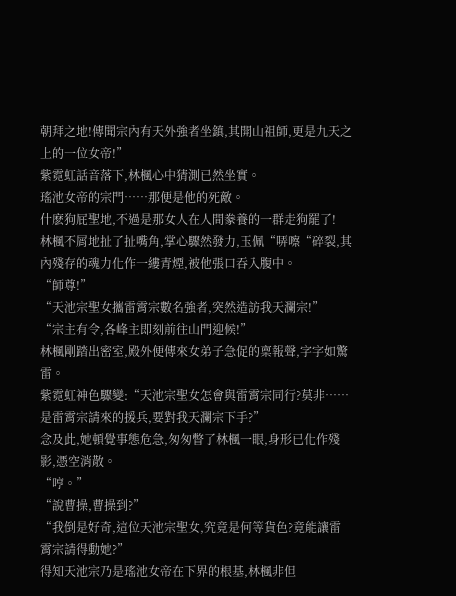朝拜之地!傳聞宗內有天外強者坐鎮,其開山祖師,更是九天之上的一位女帝!”
紫霓虹話音落下,林楓心中猜測已然坐實。
瑤池女帝的宗門……那便是他的死敵。
什麽狗屁聖地,不過是那女人在人間豢養的一群走狗罷了!
林楓不屑地扯了扯嘴角,掌心驟然發力,玉佩“哢嚓“碎裂,其內殘存的魂力化作一縷青煙,被他張口吞入腹中。
“師尊!”
“天池宗聖女攜雷霄宗數名強者,突然造訪我天瀾宗!”
“宗主有令,各峰主即刻前往山門迎候!”
林楓剛踏出密室,殿外便傳來女弟子急促的稟報聲,字字如驚雷。
紫霓虹神色驟變:“天池宗聖女怎會與雷霄宗同行?莫非……是雷霄宗請來的援兵,要對我天瀾宗下手?”
念及此,她頓覺事態危急,匆匆瞥了林楓一眼,身形已化作殘影,憑空消散。
“哼。”
“說曹操,曹操到?”
“我倒是好奇,這位天池宗聖女,究竟是何等貨色?竟能讓雷霄宗請得動她?”
得知天池宗乃是瑤池女帝在下界的根基,林楓非但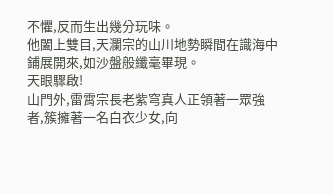不懼,反而生出幾分玩味。
他闔上雙目,天瀾宗的山川地勢瞬間在識海中鋪展開來,如沙盤般纖毫畢現。
天眼驟啟!
山門外,雷霄宗長老紫穹真人正領著一眾強者,簇擁著一名白衣少女,向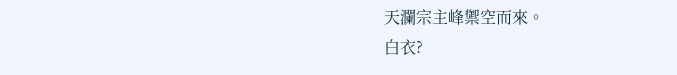天瀾宗主峰禦空而來。
白衣?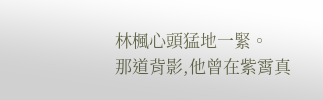林楓心頭猛地一緊。
那道背影,他曾在紫霄真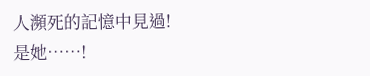人瀕死的記憶中見過!
是她……!